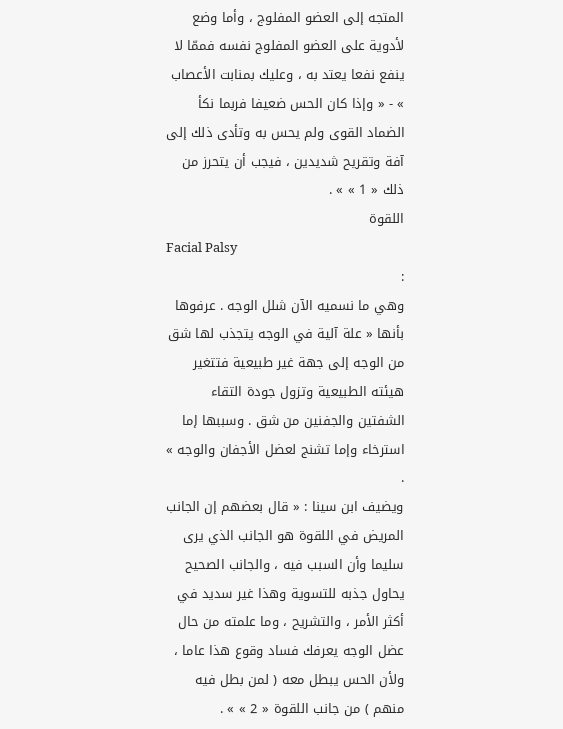المتجه إلى العضو المفلوج ، وأما وضع لأدوية على العضو المفلوج نفسه فممّا لا ينفع نفعا يعتد به ، وعليك بمنابت الأعصاب » - « وإذا كان الحس ضعيفا فربما نكأ الضماد القوى ولم يحس به وتأدى ذلك إلى آفة وتقريح شديدين ، فيجب أن يتحرز من ذلك « 1 » » .
اللقوة
Facial Palsy
:
وهي ما نسميه الآن شلل الوجه . عرفوها بأنها « علة آلية في الوجه يتجذب لها شق من الوجه إلى جهة غير طبيعية فتتغير هيئته الطبيعية وتزول جودة التقاء الشفتين والجفنين من شق . وسببها إما استرخاء وإما تشنج لعضل الأجفان والوجه » .
ويضيف ابن سينا : « قال بعضهم إن الجانب المريض في اللقوة هو الجانب الذي يرى سليما وأن السبب فيه ، والجانب الصحيح يحاول جذبه للتسوية وهذا غير سديد في أكثر الأمر ، والتشريح ، وما علمته من حال عضل الوجه يعرفك فساد وقوع هذا عاما ، ولأن الحس يبطل معه ( لمن بطل فيه منهم ) من جانب اللقوة « 2 » » .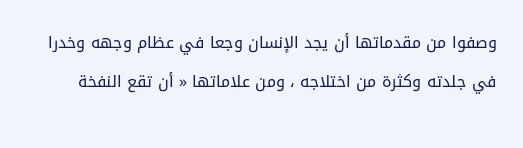وصفوا من مقدماتها أن يجد الإنسان وجعا في عظام وجهه وخدرا في جلدته وكثرة من اختلاجه ، ومن علاماتها « أن تقع النفخة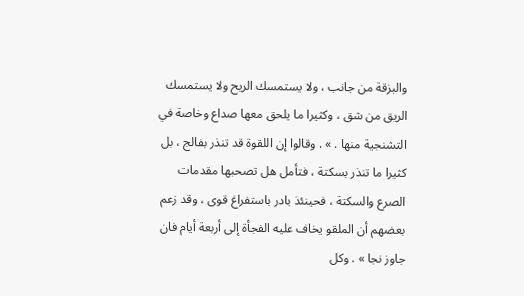والبزقة من جانب ، ولا يستمسك الريح ولا يستمسك الريق من شق ، وكثيرا ما يلحق معها صداع وخاصة في التشنجية منها . » . وقالوا إن اللقوة قد تنذر بفالج ، بل كثيرا ما تنذر بسكتة ، فتأمل هل تصحبها مقدمات الصرع والسكتة ، فحينئذ بادر باستفراغ قوى ، وقد زعم بعضهم أن الملقو يخاف عليه الفجأة إلى أربعة أيام فان جاوز نجا » . وكل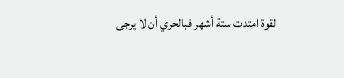لقوة امتدت ستة أشهر فبالحري أن لا يرجى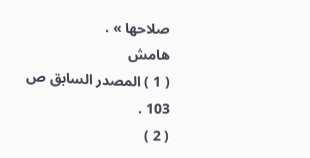صلاحها » .
هامش
( 1 ) المصدر السابق ص 103 .
( 2 )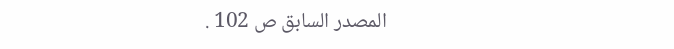المصدر السابق ص 102 .